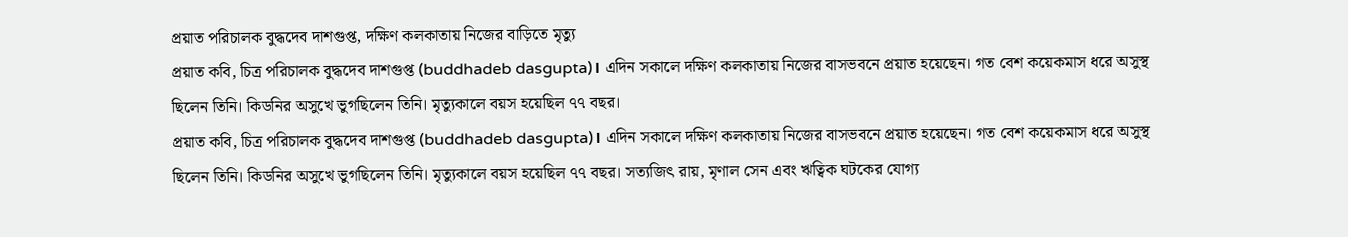প্রয়াত পরিচালক বুদ্ধদেব দাশগুপ্ত, দক্ষিণ কলকাতায় নিজের বাড়িতে মৃত্যু
প্রয়াত কবি, চিত্র পরিচালক বুদ্ধদেব দাশগুপ্ত (buddhadeb dasgupta)। এদিন সকালে দক্ষিণ কলকাতায় নিজের বাসভবনে প্রয়াত হয়েছেন। গত বেশ কয়েকমাস ধরে অসুস্থ ছিলেন তিনি। কিডনির অসুখে ভুগছিলেন তিনি। মৃত্যুকালে বয়স হয়েছিল ৭৭ বছর।
প্রয়াত কবি, চিত্র পরিচালক বুদ্ধদেব দাশগুপ্ত (buddhadeb dasgupta)। এদিন সকালে দক্ষিণ কলকাতায় নিজের বাসভবনে প্রয়াত হয়েছেন। গত বেশ কয়েকমাস ধরে অসুস্থ ছিলেন তিনি। কিডনির অসুখে ভুগছিলেন তিনি। মৃত্যুকালে বয়স হয়েছিল ৭৭ বছর। সত্যজিৎ রায়, মৃণাল সেন এবং ঋত্বিক ঘটকের যোগ্য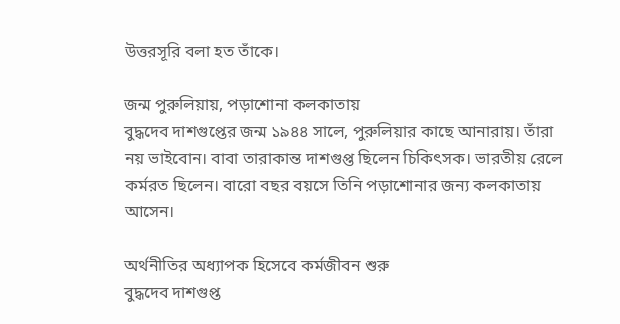উত্তরসূরি বলা হত তাঁকে।

জন্ম পুরুলিয়ায়, পড়াশোনা কলকাতায়
বুদ্ধদেব দাশগুপ্তের জন্ম ১৯৪৪ সালে, পুরুলিয়ার কাছে আনারায়। তাঁরা নয় ভাইবোন। বাবা তারাকান্ত দাশগুপ্ত ছিলেন চিকিৎসক। ভারতীয় রেলে কর্মরত ছিলেন। বারো বছর বয়সে তিনি পড়াশোনার জন্য কলকাতায় আসেন।

অর্থনীতির অধ্যাপক হিসেবে কর্মজীবন শুরু
বুদ্ধদেব দাশগুপ্ত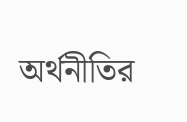অর্থনীতির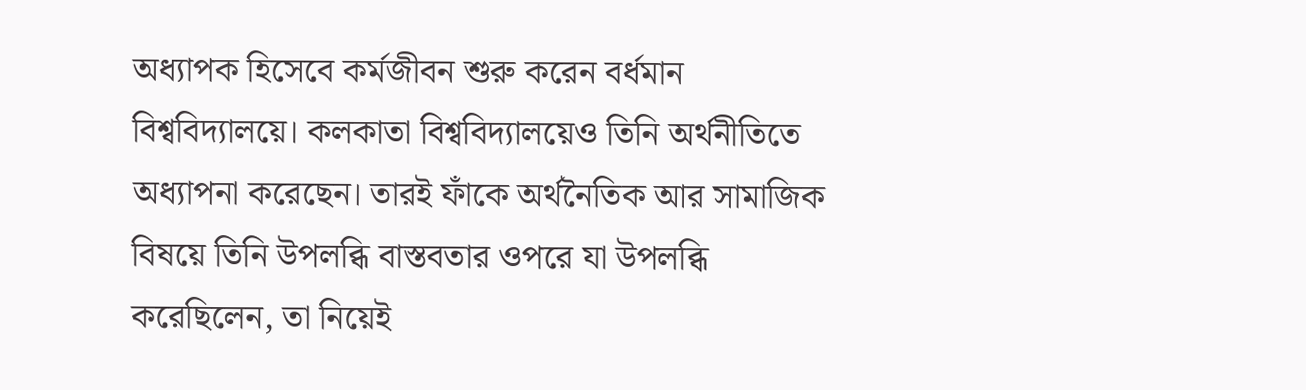অধ্যাপক হিসেবে কর্মজীবন শুরু করেন বর্ধমান বিশ্ববিদ্যালয়ে। কলকাতা বিশ্ববিদ্যালয়েও তিনি অর্থনীতিতে অধ্যাপনা করেছেন। তারই ফাঁকে অর্থনৈতিক আর সামাজিক বিষয়ে তিনি উপলব্ধি বাস্তবতার ওপরে যা উপলব্ধি করেছিলেন, তা নিয়েই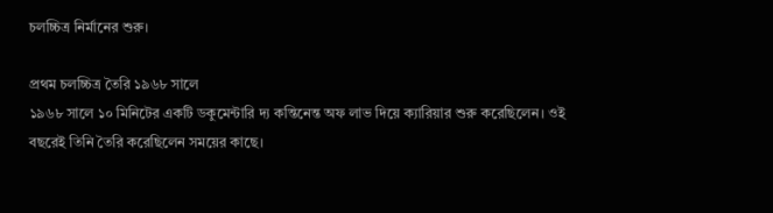চলচ্চিত্র নির্মানের শুরু।

প্রথম চলচ্চিত্র তৈরি ১৯৬৮ সালে
১৯৬৮ সালে ১০ মিনিটের একটি ডকুমেন্টারি দ্য কন্তিনেন্ত অফ লাভ দিয়ে ক্যারিয়ার শুরু করেছিলেন। ওই বছরেই তিনি তৈরি করেছিলেন সময়ের কাছে।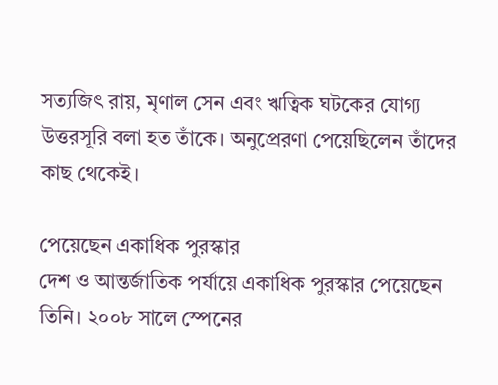সত্যজিৎ রায়, মৃণাল সেন এবং ঋত্বিক ঘটকের যোগ্য উত্তরসূরি বলা হত তাঁকে। অনুপ্রেরণা পেয়েছিলেন তাঁদের কাছ থেকেই।

পেয়েছেন একাধিক পুরস্কার
দেশ ও আন্তর্জাতিক পর্যায়ে একাধিক পুরস্কার পেয়েছেন তিনি। ২০০৮ সালে স্পেনের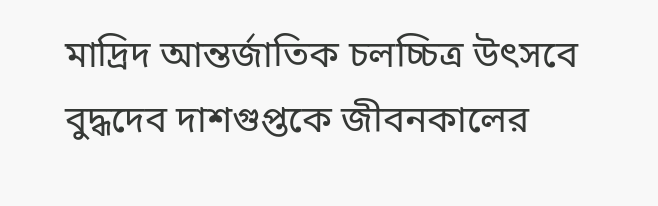মাদ্রিদ আন্তর্জাতিক চলচ্চিত্র উৎসবে বুদ্ধদেব দাশগুপ্তকে জীবনকালের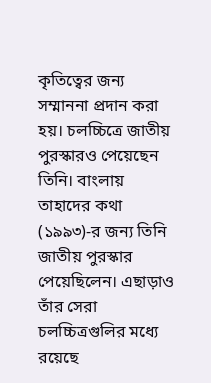কৃতিত্বের জন্য সম্মাননা প্রদান করা হয়। চলচ্চিত্রে জাতীয় পুরস্কারও পেয়েছেন তিনি। বাংলায় তাহাদের কথা (১৯৯৩)-র জন্য তিনি জাতীয় পুরস্কার পেয়েছিলেন। এছাড়াও তাঁর সেরা চলচ্চিত্রগুলির মধ্যে রয়েছে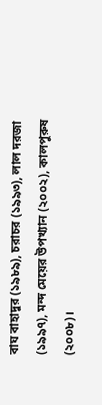বাঘ বাহাদুর (১৯৮৯), চরাচর (১৯৯৩), লাল দরজা (১৯৯৭), মন্দ মেয়ের উপখ্যান (২০০২), কালপুরুষ (২০০৮)।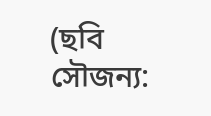(ছবি সৌজন্য: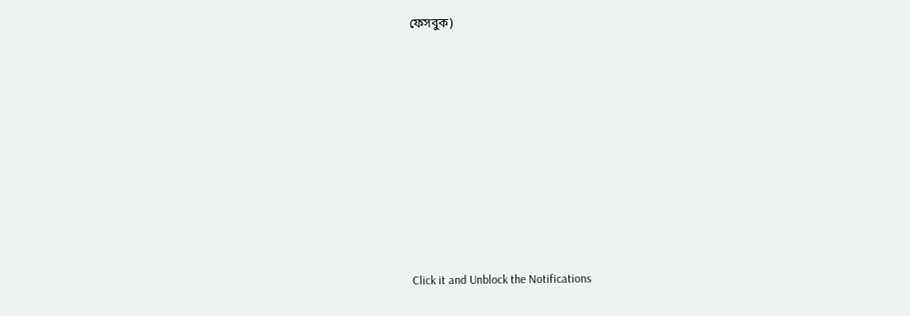ফেসবুক)












Click it and Unblock the Notifications